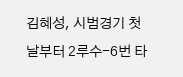김혜성, 시범경기 첫날부터 2루수-6번 타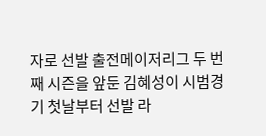자로 선발 출전메이저리그 두 번째 시즌을 앞둔 김혜성이 시범경기 첫날부터 선발 라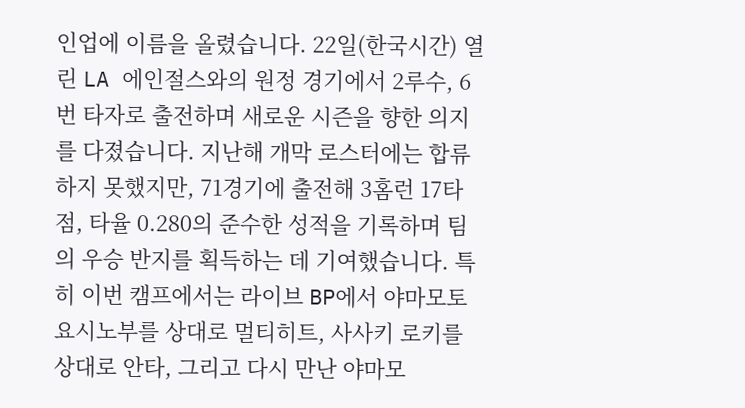인업에 이름을 올렸습니다. 22일(한국시간) 열린 LA 에인절스와의 원정 경기에서 2루수, 6번 타자로 출전하며 새로운 시즌을 향한 의지를 다졌습니다. 지난해 개막 로스터에는 합류하지 못했지만, 71경기에 출전해 3홈런 17타점, 타율 0.280의 준수한 성적을 기록하며 팀의 우승 반지를 획득하는 데 기여했습니다. 특히 이번 캠프에서는 라이브 BP에서 야마모토 요시노부를 상대로 멀티히트, 사사키 로키를 상대로 안타, 그리고 다시 만난 야마모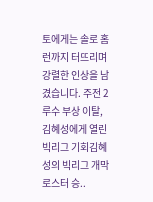토에게는 솔로 홈런까지 터뜨리며 강렬한 인상을 남겼습니다. 주전 2루수 부상 이탈, 김혜성에게 열린 빅리그 기회김혜성의 빅리그 개막 로스터 승..